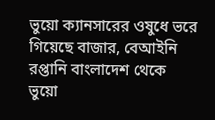ভুয়ো ক্যানসারের ওষুধে ভরে গিয়েছে বাজার, বেআইনি রপ্তানি বাংলাদেশ থেকে
ভুয়ো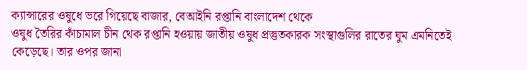ক্যান্সারের ওষুধে ভরে গিয়েছে বাজার, বেআইনি রপ্তানি বাংলাদেশ থেকে
ওষুধ তৈরির কাঁচামাল চীন থেক রপ্তানি হওয়ায় জাতীয় ওষুধ প্রস্তুতকারক সংস্থাগুলির রাতের ঘুম এমনিতেই কেড়েছে। তার ওপর জানা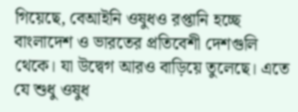গিয়েছে, বেআইনি ওষুধও রপ্তানি হচ্ছে বাংলাদেশ ও ভারতের প্রতিবেশী দেশগুলি থেকে। যা উদ্বেগ আরও বাড়িয়ে তুলেছে। এতে যে শুধু ওষুধ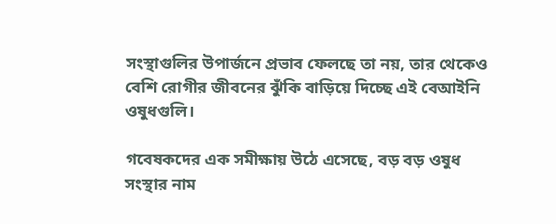সংস্থাগুলির উপার্জনে প্রভাব ফেলছে তা নয়, তার থেকেও বেশি রোগীর জীবনের ঝুঁকি বাড়িয়ে দিচ্ছে এই বেআইনি ওষুধগুলি।

গবেষকদের এক সমীক্ষায় উঠে এসেছে, বড় বড় ওষুধ সংস্থার নাম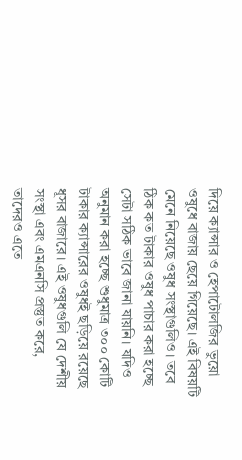দিয়ে ক্যান্সার ও হেপাটোলজির ভুয়ো ওষুধে বাজায় ছেয়ে গিয়েছে। এই বিষয়টি মেনে নিয়েছে ওষুধ সংস্থাগুলিও। তবে ঠিক কত টাকার ওষুধ পাচার করা হচ্ছে সেটা সঠিক ভাবে জানা যায়নি। যদিও অনুমান করা হচ্ছে শুধুমাত্র ৩০০ কোটি টাকার ক্যান্সারের ওষুধই ছড়িয়ে রয়েছে ধূসর বাজারে। এই ওষুধগুলি যে দেশীয় সংস্থা এবং এমএনসি প্রস্তুত করে, তাদেরও এতে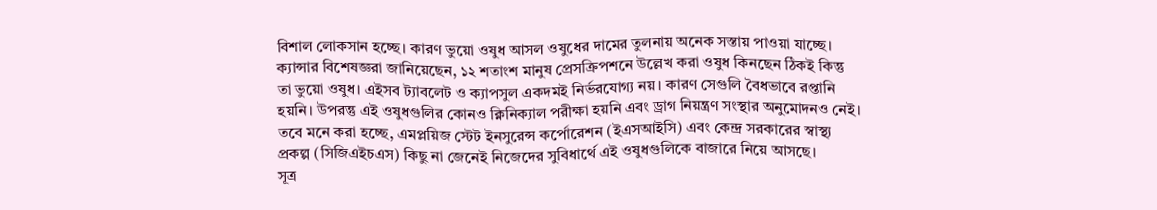বিশাল লোকসান হচ্ছে। কারণ ভুয়ো ওষুধ আসল ওষুধের দামের তুলনায় অনেক সস্তায় পাওয়া যাচ্ছে। ক্যান্সার বিশেষজ্ঞরা জানিয়েছেন, ১২ শতাংশ মানুষ প্রেসক্রিপশনে উল্লেখ করা ওষুধ কিনছেন ঠিকই কিন্তু তা ভুয়ো ওষুধ। এইসব ট্যাবলেট ও ক্যাপসুল একদমই নির্ভরযোগ্য নয়। কারণ সেগুলি বৈধভাবে রপ্তানি হয়নি। উপরন্তু এই ওষুধগুলির কোনও ক্নিনিক্যাল পরীক্ষা হয়নি এবং ড্রাগ নিয়ন্ত্রণ সংস্থার অনুমোদনও নেই। তবে মনে করা হচ্ছে, এমপ্লয়িজ স্টেট ইনসুরেন্স কর্পোরেশন (ইএসআইসি) এবং কেন্দ্র সরকারের স্বাস্থ্য প্রকল্প (সিজিএইচএস) কিছু না জেনেই নিজেদের সুবিধার্থে এই ওষুধগুলিকে বাজারে নিয়ে আসছে।
সূত্র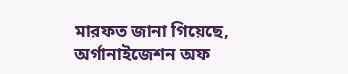মারফত জানা গিয়েছে, অর্গানাইজেশন অফ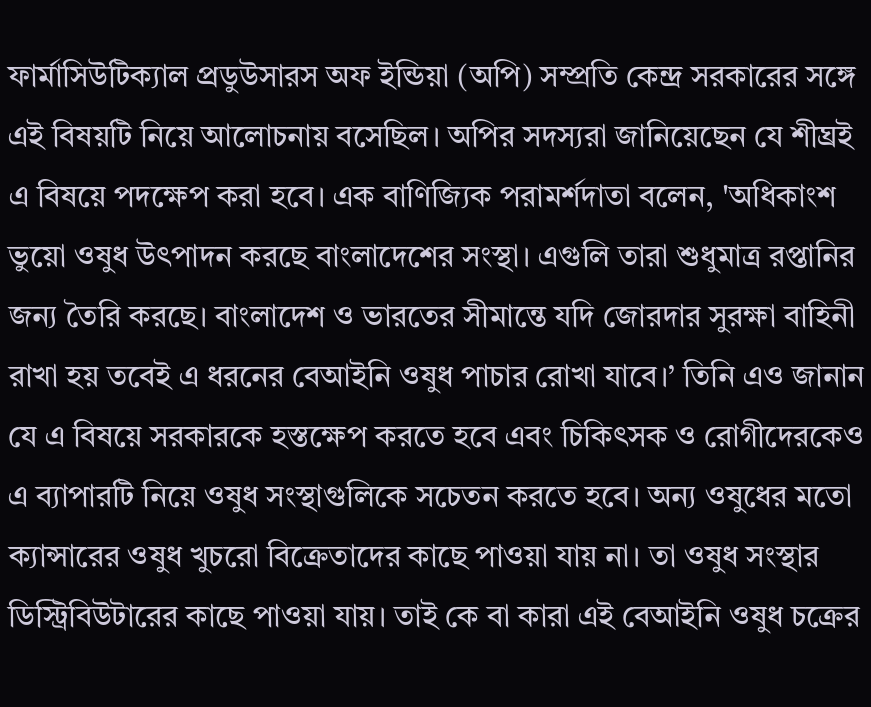ফার্মাসিউটিক্যাল প্রডুউসারস অফ ইন্ডিয়া (অপি) সম্প্রতি কেন্দ্র সরকারের সঙ্গে এই বিষয়টি নিয়ে আলোচনায় বসেছিল। অপির সদস্যরা জানিয়েছেন যে শীঘ্রই এ বিষয়ে পদক্ষেপ করা হবে। এক বাণিজ্যিক পরামর্শদাতা বলেন, 'অধিকাংশ ভুয়ো ওষুধ উৎপাদন করছে বাংলাদেশের সংস্থা। এগুলি তারা শুধুমাত্র রপ্তানির জন্য তৈরি করছে। বাংলাদেশ ও ভারতের সীমান্তে যদি জোরদার সুরক্ষা বাহিনী রাখা হয় তবেই এ ধরনের বেআইনি ওষুধ পাচার রোখা যাবে।’ তিনি এও জানান যে এ বিষয়ে সরকারকে হস্তক্ষেপ করতে হবে এবং চিকিৎসক ও রোগীদেরকেও এ ব্যাপারটি নিয়ে ওষুধ সংস্থাগুলিকে সচেতন করতে হবে। অন্য ওষুধের মতো ক্যান্সারের ওষুধ খুচরো বিক্রেতাদের কাছে পাওয়া যায় না। তা ওষুধ সংস্থার ডিস্ট্রিবিউটারের কাছে পাওয়া যায়। তাই কে বা কারা এই বেআইনি ওষুধ চক্রের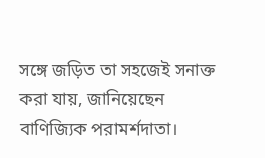সঙ্গে জড়িত তা সহজেই সনাক্ত করা যায়, জানিয়েছেন বাণিজ্যিক পরামর্শদাতা।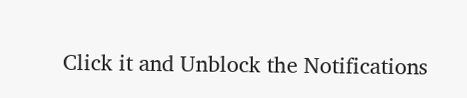Click it and Unblock the Notifications